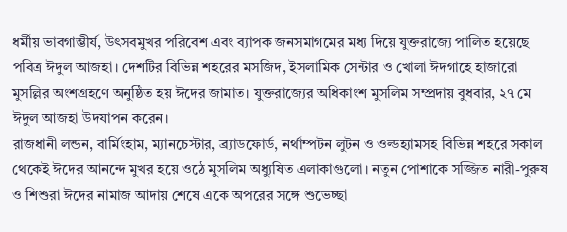ধর্মীয় ভাবগাম্ভীর্য, উৎসবমুখর পরিবেশ এবং ব্যাপক জনসমাগমের মধ্য দিয়ে যুক্তরাজ্যে পালিত হয়েছে পবিত্র ঈদুল আজহা। দেশটির বিভিন্ন শহরের মসজিদ, ইসলামিক সেন্টার ও খোলা ঈদগাহে হাজারো মুসল্লির অংশগ্রহণে অনুষ্ঠিত হয় ঈদের জামাত। যুক্তরাজ্যের অধিকাংশ মুসলিম সম্প্রদায় বুধবার, ২৭ মে ঈদুল আজহা উদযাপন করেন।
রাজধানী লন্ডন, বার্মিংহাম, ম্যানচেস্টার, ব্র্যাডফোর্ড, নর্থাম্পটন লুটন ও ওল্ডহ্যামসহ বিভিন্ন শহরে সকাল থেকেই ঈদের আনন্দে মুখর হয়ে ওঠে মুসলিম অধ্যুষিত এলাকাগুলো। নতুন পোশাকে সজ্জিত নারী-পুরুষ ও শিশুরা ঈদের নামাজ আদায় শেষে একে অপরের সঙ্গে শুভেচ্ছা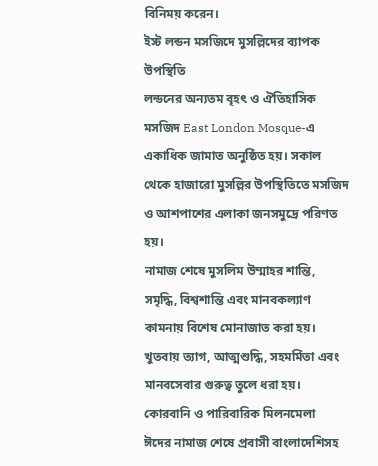বিনিময় করেন।
ইস্ট লন্ডন মসজিদে মুসল্লিদের ব্যাপক উপস্থিতি
লন্ডনের অন্যতম বৃহৎ ও ঐতিহাসিক মসজিদ East London Mosque-এ একাধিক জামাত অনুষ্ঠিত হয়। সকাল থেকে হাজারো মুসল্লির উপস্থিতিতে মসজিদ ও আশপাশের এলাকা জনসমুদ্রে পরিণত হয়।
নামাজ শেষে মুসলিম উম্মাহর শান্তি, সমৃদ্ধি, বিশ্বশান্তি এবং মানবকল্যাণ কামনায় বিশেষ মোনাজাত করা হয়। খুতবায় ত্যাগ, আত্মশুদ্ধি, সহমর্মিতা এবং মানবসেবার গুরুত্ব তুলে ধরা হয়।
কোরবানি ও পারিবারিক মিলনমেলা
ঈদের নামাজ শেষে প্রবাসী বাংলাদেশিসহ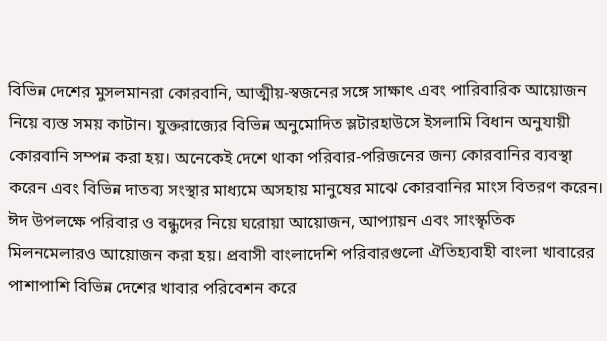বিভিন্ন দেশের মুসলমানরা কোরবানি, আত্মীয়-স্বজনের সঙ্গে সাক্ষাৎ এবং পারিবারিক আয়োজন নিয়ে ব্যস্ত সময় কাটান। যুক্তরাজ্যের বিভিন্ন অনুমোদিত স্লটারহাউসে ইসলামি বিধান অনুযায়ী কোরবানি সম্পন্ন করা হয়। অনেকেই দেশে থাকা পরিবার-পরিজনের জন্য কোরবানির ব্যবস্থা করেন এবং বিভিন্ন দাতব্য সংস্থার মাধ্যমে অসহায় মানুষের মাঝে কোরবানির মাংস বিতরণ করেন।
ঈদ উপলক্ষে পরিবার ও বন্ধুদের নিয়ে ঘরোয়া আয়োজন, আপ্যায়ন এবং সাংস্কৃতিক মিলনমেলারও আয়োজন করা হয়। প্রবাসী বাংলাদেশি পরিবারগুলো ঐতিহ্যবাহী বাংলা খাবারের পাশাপাশি বিভিন্ন দেশের খাবার পরিবেশন করে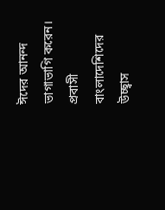ঈদের আনন্দ ভাগাভাগি করেন।
প্রবাসী বাংলাদেশিদের উচ্ছ্বাস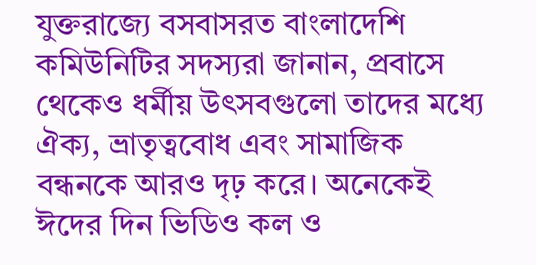যুক্তরাজ্যে বসবাসরত বাংলাদেশি কমিউনিটির সদস্যরা জানান, প্রবাসে থেকেও ধর্মীয় উৎসবগুলো তাদের মধ্যে ঐক্য, ভ্রাতৃত্ববোধ এবং সামাজিক বন্ধনকে আরও দৃঢ় করে। অনেকেই ঈদের দিন ভিডিও কল ও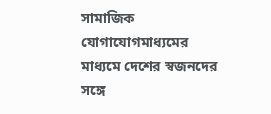সামাজিক যোগাযোগমাধ্যমের মাধ্যমে দেশের স্বজনদের সঙ্গে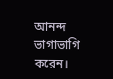আনন্দ ভাগাভাগি করেন।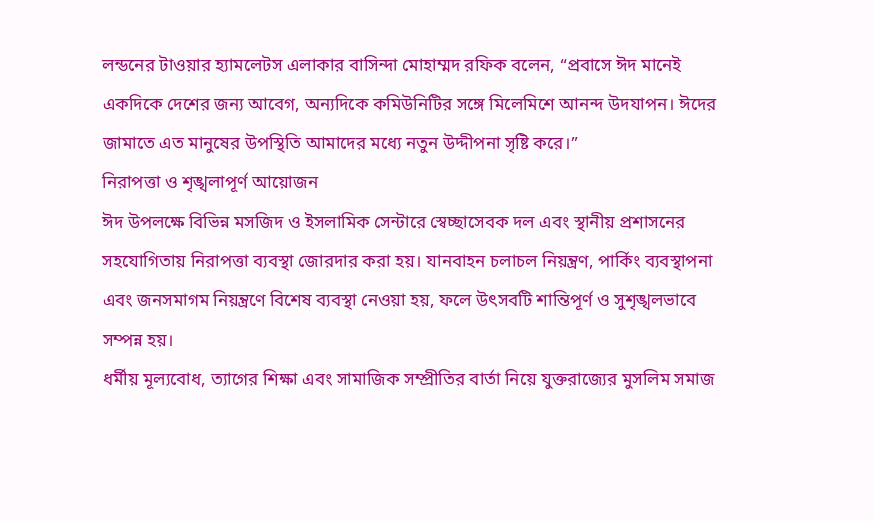লন্ডনের টাওয়ার হ্যামলেটস এলাকার বাসিন্দা মোহাম্মদ রফিক বলেন, “প্রবাসে ঈদ মানেই একদিকে দেশের জন্য আবেগ, অন্যদিকে কমিউনিটির সঙ্গে মিলেমিশে আনন্দ উদযাপন। ঈদের জামাতে এত মানুষের উপস্থিতি আমাদের মধ্যে নতুন উদ্দীপনা সৃষ্টি করে।”
নিরাপত্তা ও শৃঙ্খলাপূর্ণ আয়োজন
ঈদ উপলক্ষে বিভিন্ন মসজিদ ও ইসলামিক সেন্টারে স্বেচ্ছাসেবক দল এবং স্থানীয় প্রশাসনের সহযোগিতায় নিরাপত্তা ব্যবস্থা জোরদার করা হয়। যানবাহন চলাচল নিয়ন্ত্রণ, পার্কিং ব্যবস্থাপনা এবং জনসমাগম নিয়ন্ত্রণে বিশেষ ব্যবস্থা নেওয়া হয়, ফলে উৎসবটি শান্তিপূর্ণ ও সুশৃঙ্খলভাবে সম্পন্ন হয়।
ধর্মীয় মূল্যবোধ, ত্যাগের শিক্ষা এবং সামাজিক সম্প্রীতির বার্তা নিয়ে যুক্তরাজ্যের মুসলিম সমাজ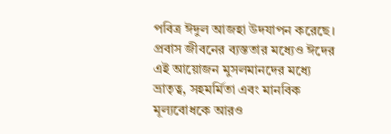পবিত্র ঈদুল আজহা উদযাপন করেছে। প্রবাস জীবনের ব্যস্ততার মধ্যেও ঈদের এই আয়োজন মুসলমানদের মধ্যে ভ্রাতৃত্ব, সহমর্মিতা এবং মানবিক মূল্যবোধকে আরও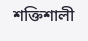শক্তিশালী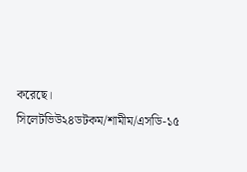করেছে।
সিলেটভিউ২৪ডটকম/শামীম/এসডি-১৫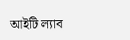আইটি ল্যাব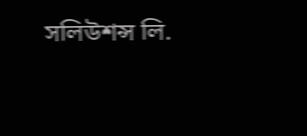সলিউশন্স লি.